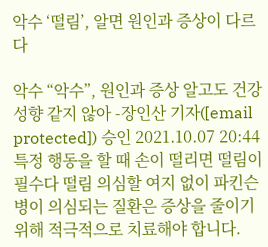악수 ‘떨림’, 알면 원인과 증상이 다르다

악수 “악수”, 원인과 증상 알고도 건강 성향 같지 않아 -장인산 기자([email protected]) 승인 2021.10.07 20:44 특정 행동을 할 때 손이 떨리면 떨림이 필수다 떨림 의심할 여지 없이 파킨슨병이 의심되는 질환은 증상을 줄이기 위해 적극적으로 치료해야 합니다.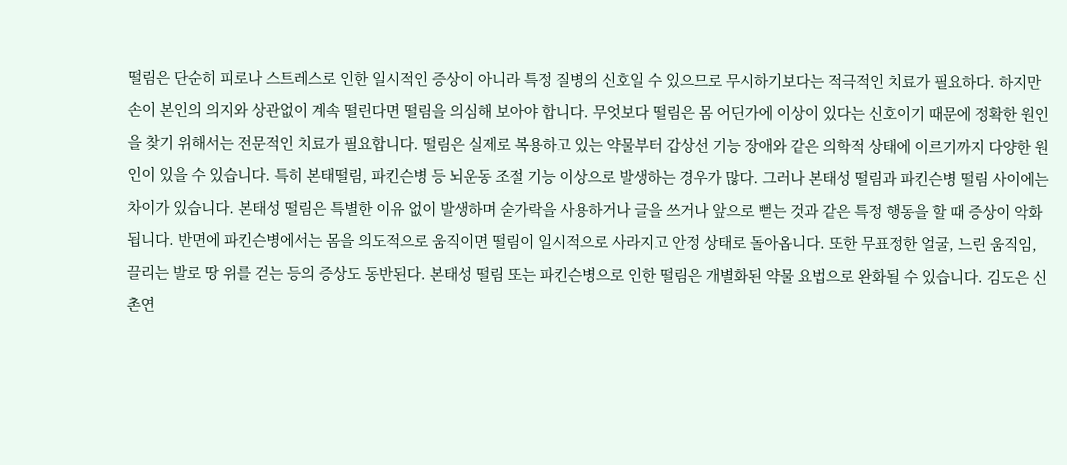떨림은 단순히 피로나 스트레스로 인한 일시적인 증상이 아니라 특정 질병의 신호일 수 있으므로 무시하기보다는 적극적인 치료가 필요하다. 하지만 손이 본인의 의지와 상관없이 계속 떨린다면 떨림을 의심해 보아야 합니다. 무엇보다 떨림은 몸 어딘가에 이상이 있다는 신호이기 때문에 정확한 원인을 찾기 위해서는 전문적인 치료가 필요합니다. 떨림은 실제로 복용하고 있는 약물부터 갑상선 기능 장애와 같은 의학적 상태에 이르기까지 다양한 원인이 있을 수 있습니다. 특히 본태떨림, 파킨슨병 등 뇌운동 조절 기능 이상으로 발생하는 경우가 많다. 그러나 본태성 떨림과 파킨슨병 떨림 사이에는 차이가 있습니다. 본태성 떨림은 특별한 이유 없이 발생하며 숟가락을 사용하거나 글을 쓰거나 앞으로 뻗는 것과 같은 특정 행동을 할 때 증상이 악화됩니다. 반면에 파킨슨병에서는 몸을 의도적으로 움직이면 떨림이 일시적으로 사라지고 안정 상태로 돌아옵니다. 또한 무표정한 얼굴, 느린 움직임, 끌리는 발로 땅 위를 걷는 등의 증상도 동반된다. 본태성 떨림 또는 파킨슨병으로 인한 떨림은 개별화된 약물 요법으로 완화될 수 있습니다. 김도은 신촌연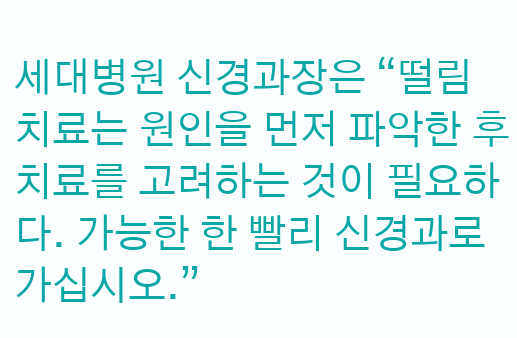세대병원 신경과장은 “떨림 치료는 원인을 먼저 파악한 후 치료를 고려하는 것이 필요하다. 가능한 한 빨리 신경과로 가십시오.”